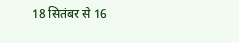18 सितंबर से 16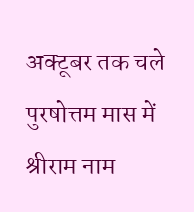अक्टूबर तक चले पुरषोत्तम मास में श्रीराम नाम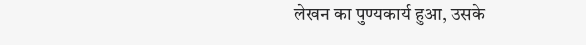लेखन का पुण्यकार्य हुआ, उसके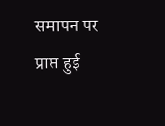समापन पर प्राप्त हुई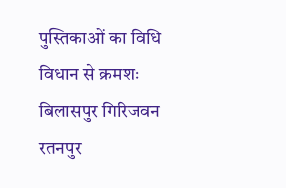पुस्तिकाओं का विधि विधान से क्रमशः बिलासपुर गिरिजवन रतनपुर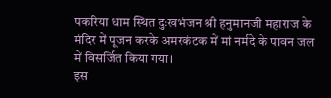पकरिया धाम स्थित दुःखभंजन श्री हनुमानजी महाराज के मंदिर में पूजन करके अमरकंटक में मां नर्मदे के पावन जल में विसर्जित किया गया।
इस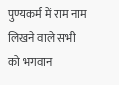पुण्यकर्म में राम नाम लिखने वाले सभी को भगवान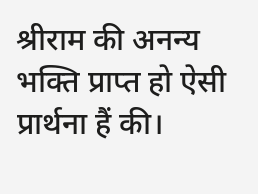श्रीराम की अनन्य भक्ति प्राप्त हो ऐसी प्रार्थना हैं की।